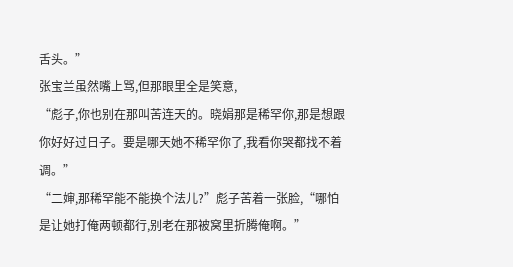舌头。”
张宝兰虽然嘴上骂,但那眼里全是笑意,
“彪子,你也别在那叫苦连天的。晓娟那是稀罕你,那是想跟你好好过日子。要是哪天她不稀罕你了,我看你哭都找不着调。”
“二婶,那稀罕能不能换个法儿?”彪子苦着一张脸,“哪怕是让她打俺两顿都行,别老在那被窝里折腾俺啊。”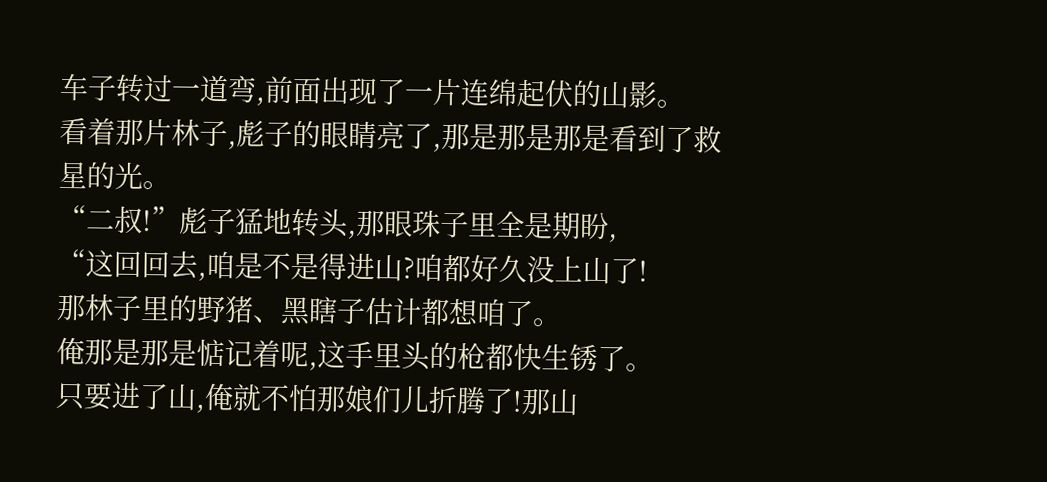车子转过一道弯,前面出现了一片连绵起伏的山影。
看着那片林子,彪子的眼睛亮了,那是那是那是看到了救星的光。
“二叔!”彪子猛地转头,那眼珠子里全是期盼,
“这回回去,咱是不是得进山?咱都好久没上山了!
那林子里的野猪、黑瞎子估计都想咱了。
俺那是那是惦记着呢,这手里头的枪都快生锈了。
只要进了山,俺就不怕那娘们儿折腾了!那山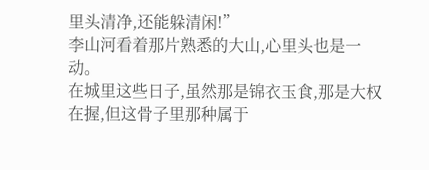里头清净,还能躲清闲!”
李山河看着那片熟悉的大山,心里头也是一动。
在城里这些日子,虽然那是锦衣玉食,那是大权在握,但这骨子里那种属于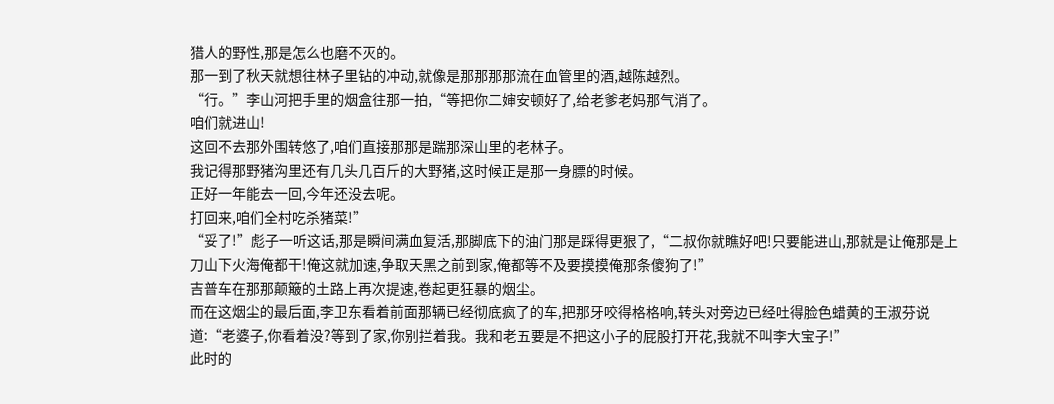猎人的野性,那是怎么也磨不灭的。
那一到了秋天就想往林子里钻的冲动,就像是那那那那流在血管里的酒,越陈越烈。
“行。”李山河把手里的烟盒往那一拍,“等把你二婶安顿好了,给老爹老妈那气消了。
咱们就进山!
这回不去那外围转悠了,咱们直接那那是踹那深山里的老林子。
我记得那野猪沟里还有几头几百斤的大野猪,这时候正是那一身膘的时候。
正好一年能去一回,今年还没去呢。
打回来,咱们全村吃杀猪菜!”
“妥了!”彪子一听这话,那是瞬间满血复活,那脚底下的油门那是踩得更狠了,“二叔你就瞧好吧!只要能进山,那就是让俺那是上刀山下火海俺都干!俺这就加速,争取天黑之前到家,俺都等不及要摸摸俺那条傻狗了!”
吉普车在那那颠簸的土路上再次提速,卷起更狂暴的烟尘。
而在这烟尘的最后面,李卫东看着前面那辆已经彻底疯了的车,把那牙咬得格格响,转头对旁边已经吐得脸色蜡黄的王淑芬说道:“老婆子,你看着没?等到了家,你别拦着我。我和老五要是不把这小子的屁股打开花,我就不叫李大宝子!”
此时的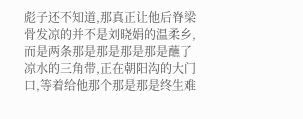彪子还不知道,那真正让他后脊梁骨发凉的并不是刘晓娟的温柔乡,而是两条那是那是那是那是蘸了凉水的三角带,正在朝阳沟的大门口,等着给他那个那是那是终生难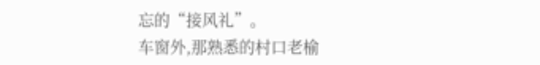忘的“接风礼”。
车窗外,那熟悉的村口老榆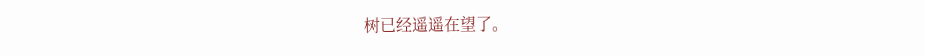树已经遥遥在望了。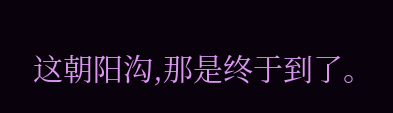这朝阳沟,那是终于到了。